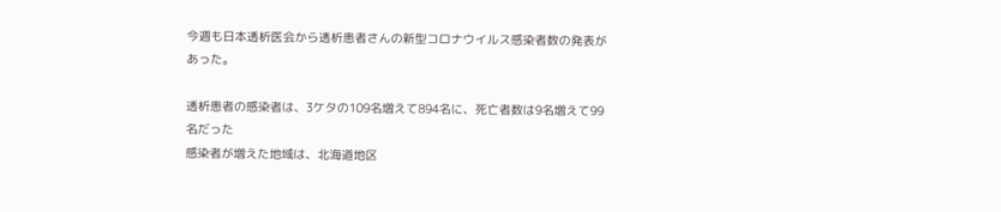今週も日本透析医会から透析患者さんの新型コロナウイルス感染者数の発表があった。

透析患者の感染者は、3ケタの109名増えて894名に、死亡者数は9名増えて99名だった
感染者が増えた地域は、北海道地区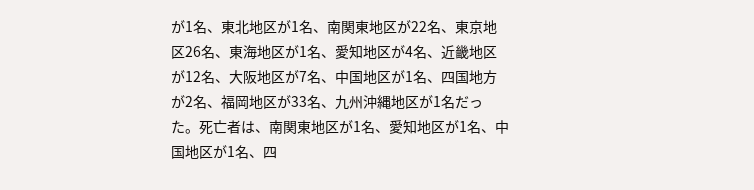が1名、東北地区が1名、南関東地区が22名、東京地区26名、東海地区が1名、愛知地区が4名、近畿地区が12名、大阪地区が7名、中国地区が1名、四国地方が2名、福岡地区が33名、九州沖縄地区が1名だった。死亡者は、南関東地区が1名、愛知地区が1名、中国地区が1名、四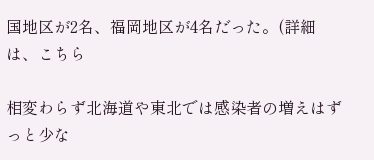国地区が2名、福岡地区が4名だった。(詳細は、こちら

相変わらず北海道や東北では感染者の増えはずっと少な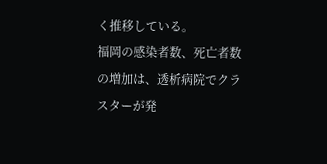く推移している。
福岡の感染者数、死亡者数の増加は、透析病院でクラスターが発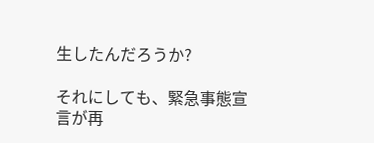生したんだろうか?

それにしても、緊急事態宣言が再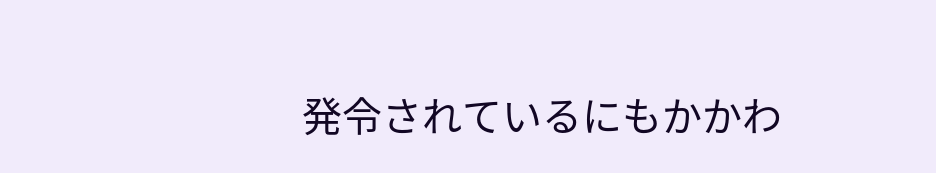発令されているにもかかわ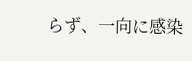らず、一向に感染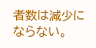者数は減少にならない。